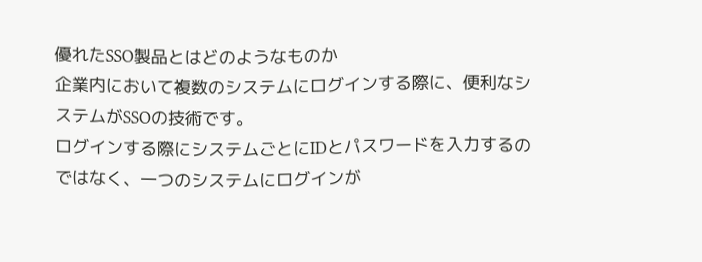優れたSSO製品とはどのようなものか
企業内において複数のシステムにログインする際に、便利なシステムがSSOの技術です。
ログインする際にシステムごとにIDとパスワードを入力するのではなく、一つのシステムにログインが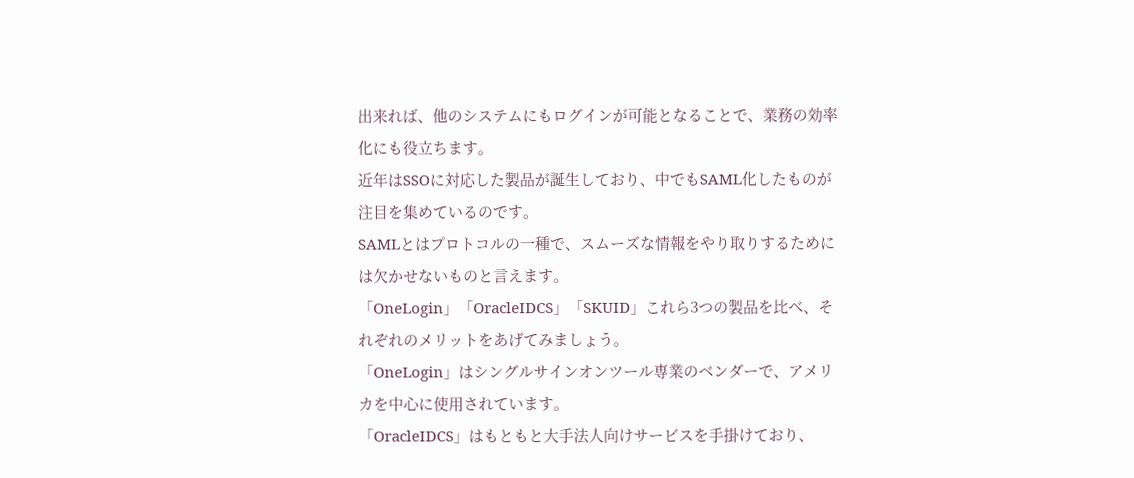出来れば、他のシステムにもログインが可能となることで、業務の効率化にも役立ちます。
近年はSSOに対応した製品が誕生しており、中でもSAML化したものが注目を集めているのです。
SAMLとはプロトコルの一種で、スムーズな情報をやり取りするためには欠かせないものと言えます。
「OneLogin」「OracleIDCS」「SKUID」これら3つの製品を比べ、それぞれのメリットをあげてみましょう。
「OneLogin」はシングルサインオンツール専業のベンダーで、アメリカを中心に使用されています。
「OracleIDCS」はもともと大手法人向けサービスを手掛けており、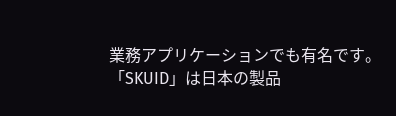業務アプリケーションでも有名です。
「SKUID」は日本の製品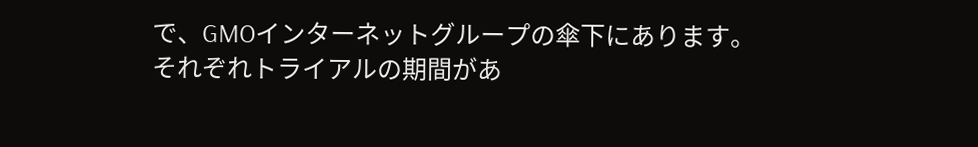で、GMOインターネットグループの傘下にあります。
それぞれトライアルの期間があ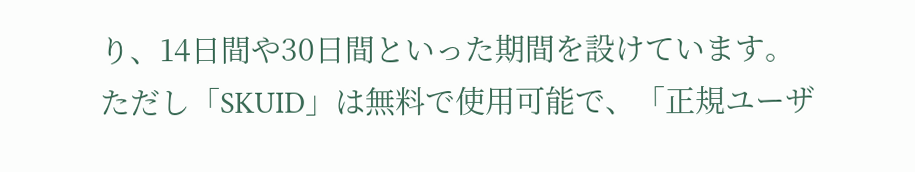り、14日間や30日間といった期間を設けています。
ただし「SKUID」は無料で使用可能で、「正規ユーザ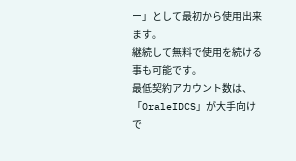ー」として最初から使用出来ます。
継続して無料で使用を続ける事も可能です。
最低契約アカウント数は、「OraleIDCS」が大手向けで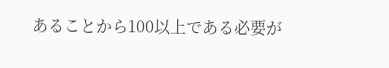あることから100以上である必要が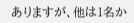ありますが、他は1名か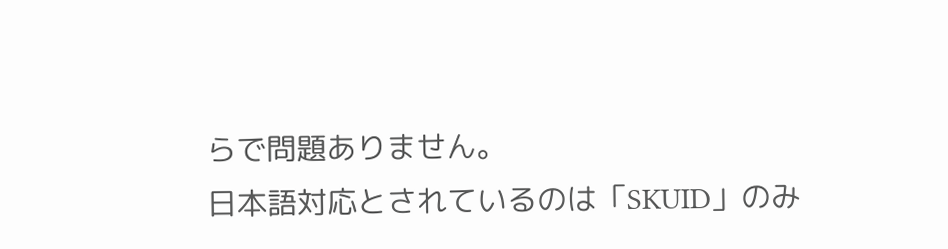らで問題ありません。
日本語対応とされているのは「SKUID」のみ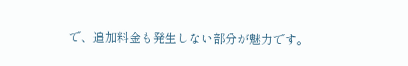で、追加料金も発生しない部分が魅力です。